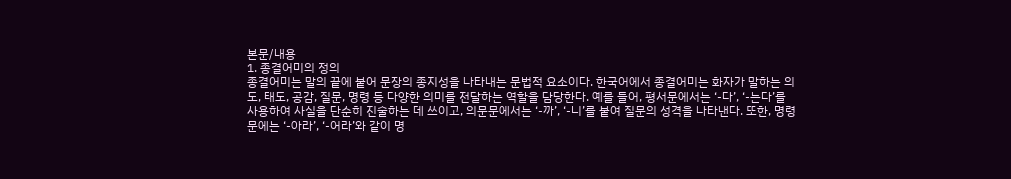본문/내용
1. 종결어미의 정의
종결어미는 말의 끝에 붙어 문장의 종지성을 나타내는 문법적 요소이다. 한국어에서 종결어미는 화자가 말하는 의도, 태도, 공감, 질문, 명령 등 다양한 의미를 전달하는 역할을 담당한다. 예를 들어, 평서문에서는 ‘-다’, ‘-는다’를 사용하여 사실을 단순히 진술하는 데 쓰이고, 의문문에서는 ‘-까’, ‘-니’를 붙여 질문의 성격을 나타낸다. 또한, 명령문에는 ‘-아라’, ‘-어라’와 같이 명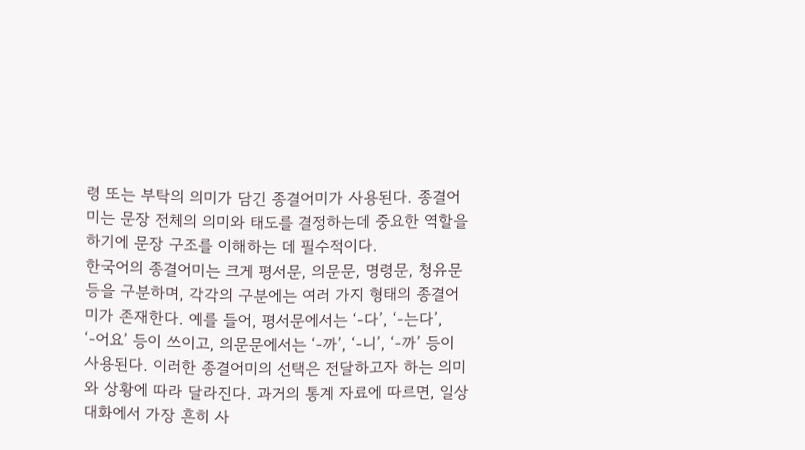령 또는 부탁의 의미가 담긴 종결어미가 사용된다. 종결어미는 문장 전체의 의미와 태도를 결정하는데 중요한 역할을 하기에 문장 구조를 이해하는 데 필수적이다.
한국어의 종결어미는 크게 평서문, 의문문, 명령문, 청유문 등을 구분하며, 각각의 구분에는 여러 가지 형태의 종결어미가 존재한다. 예를 들어, 평서문에서는 ‘-다’, ‘-는다’, ‘-어요’ 등이 쓰이고, 의문문에서는 ‘-까’, ‘-니’, ‘-까’ 등이 사용된다. 이러한 종결어미의 선택은 전달하고자 하는 의미와 상황에 따라 달라진다. 과거의 통계 자료에 따르면, 일상 대화에서 가장 흔히 사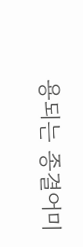용되는 종결어미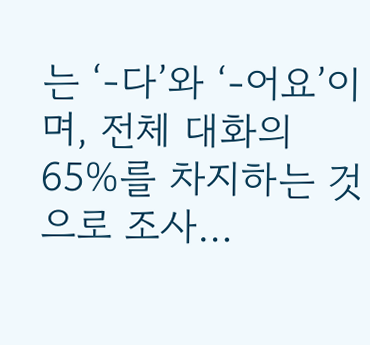는 ‘-다’와 ‘-어요’이며, 전체 대화의 65%를 차지하는 것으로 조사…